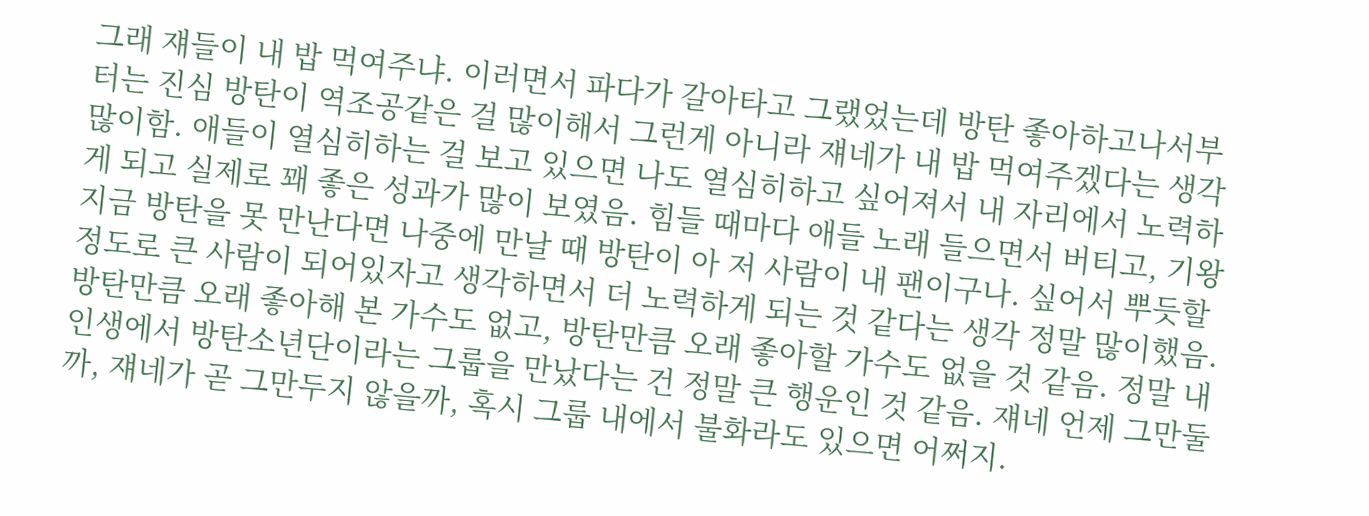그래 쟤들이 내 밥 먹여주냐. 이러면서 파다가 갈아타고 그랬었는데 방탄 좋아하고나서부터는 진심 방탄이 역조공같은 걸 많이해서 그런게 아니라 쟤네가 내 밥 먹여주겠다는 생각 많이함. 애들이 열심히하는 걸 보고 있으면 나도 열심히하고 싶어져서 내 자리에서 노력하게 되고 실제로 꽤 좋은 성과가 많이 보였음. 힘들 때마다 애들 노래 들으면서 버티고, 기왕 지금 방탄을 못 만난다면 나중에 만날 때 방탄이 아 저 사람이 내 팬이구나. 싶어서 뿌듯할 정도로 큰 사람이 되어있자고 생각하면서 더 노력하게 되는 것 같다는 생각 정말 많이했음.
방탄만큼 오래 좋아해 본 가수도 없고, 방탄만큼 오래 좋아할 가수도 없을 것 같음. 정말 내 인생에서 방탄소년단이라는 그룹을 만났다는 건 정말 큰 행운인 것 같음. 쟤네 언제 그만둘까, 쟤네가 곧 그만두지 않을까, 혹시 그룹 내에서 불화라도 있으면 어쩌지.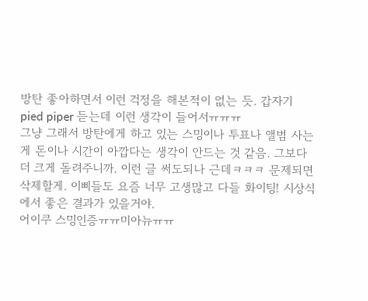방탄 좋아하면서 이런 걱정을 해본적이 없는 듯. 갑자기 pied piper 듣는데 이런 생각이 들어서ㅠㅠㅠ
그냥 그래서 방탄에게 하고 있는 스밍이나 투표나 앨범 사는 게 돈이나 시간이 아깝다는 생각이 안드는 것 같음. 그보다 더 크게 돌려주니까. 이런 글 써도되나 근데ㅋㅋㅋ 문제되면 삭제할게. 이삐들도 요즘 너무 고생많고 다들 화이팅! 시상식에서 좋은 결과가 있을거야.
어이쿠 스밍인증ㅠㅠ미아뉴ㅠㅠ